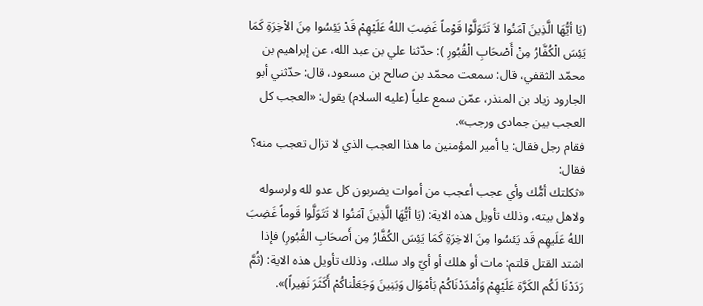(يَا أيُّهَا الَّذِينَ آمَنُوا لاَ تَتَوَلَّوْا قَوْماً غَضِبَ اللهُ عَلَيْهِمْ قَدْ يَئِسُوا مِنَ الاْخِرَةِ كَمَا يَئِسَ الْكُفَّارُ مِنْ أَصْحَابِ الْقُبُورِ ): حدّثنا علي بن عبد الله، عن إبراهيم بن محمّد الثقفي، قال: سمعت محمّد بن صالح بن مسعود، قال: حدّثني أبو الجارود زياد بن المنذر، عمّن سمع علياً (عليه السلام) يقول: «العجب كل العجب بين جمادى ورجب».
فقام رجل فقال: يا أمير المؤمنين ما هذا العجب الذي لا تزال تعجب منه؟
فقال:
«ثكلتك أمُّك وأي عجب أعجب من أموات يضربون كل عدو لله ولرسوله ولاهل بيته، وذلك تأويل هذه الاية: (يَا أيُّهَا الَّذِينَ آمَنُوا لا تَتَوَلَّوا قَوماً غَضِبَ اللهُ عَلَيهِم قَد يَئسُوا مِنَ الاخِرَةِ كَمَا يَئِسَ الكُفَّارُ مِن أَصحَابِ القُبُورِ) فإذا اشتد القتل قلتم: مات أو هلك أو أيّ واد سلك، وذلك تأويل هذه الاية: (ثُمَّ رَدَدْنَا لَكُم الكَرَّة عَلَيْهِمْ وَأمْدَدْنَاكُمْ بَأمْوَال وَبَنِينَ وَجَعَلْناكُمْ أَكَثَرَ نَفِيراً)».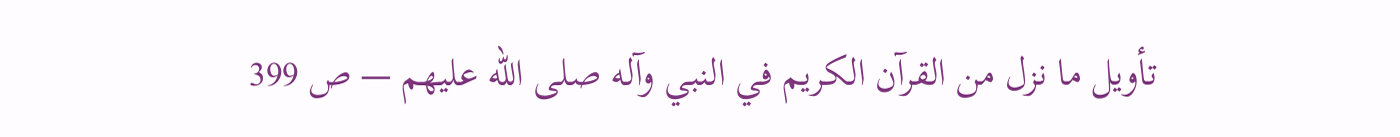تأويل ما نزل من القرآن الكريم في النبي وآله صلى اللّه عليهم — ص 399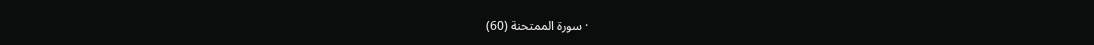· سورة الممتحنة (60)